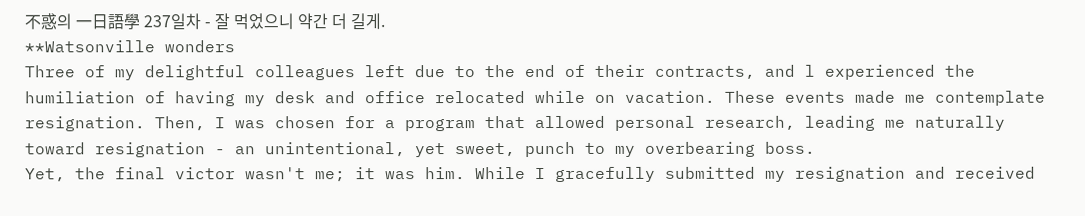不惑의 一日語學 237일차 - 잘 먹었으니 약간 더 길게.
**Watsonville wonders
Three of my delightful colleagues left due to the end of their contracts, and l experienced the humiliation of having my desk and office relocated while on vacation. These events made me contemplate resignation. Then, I was chosen for a program that allowed personal research, leading me naturally toward resignation - an unintentional, yet sweet, punch to my overbearing boss.
Yet, the final victor wasn't me; it was him. While I gracefully submitted my resignation and received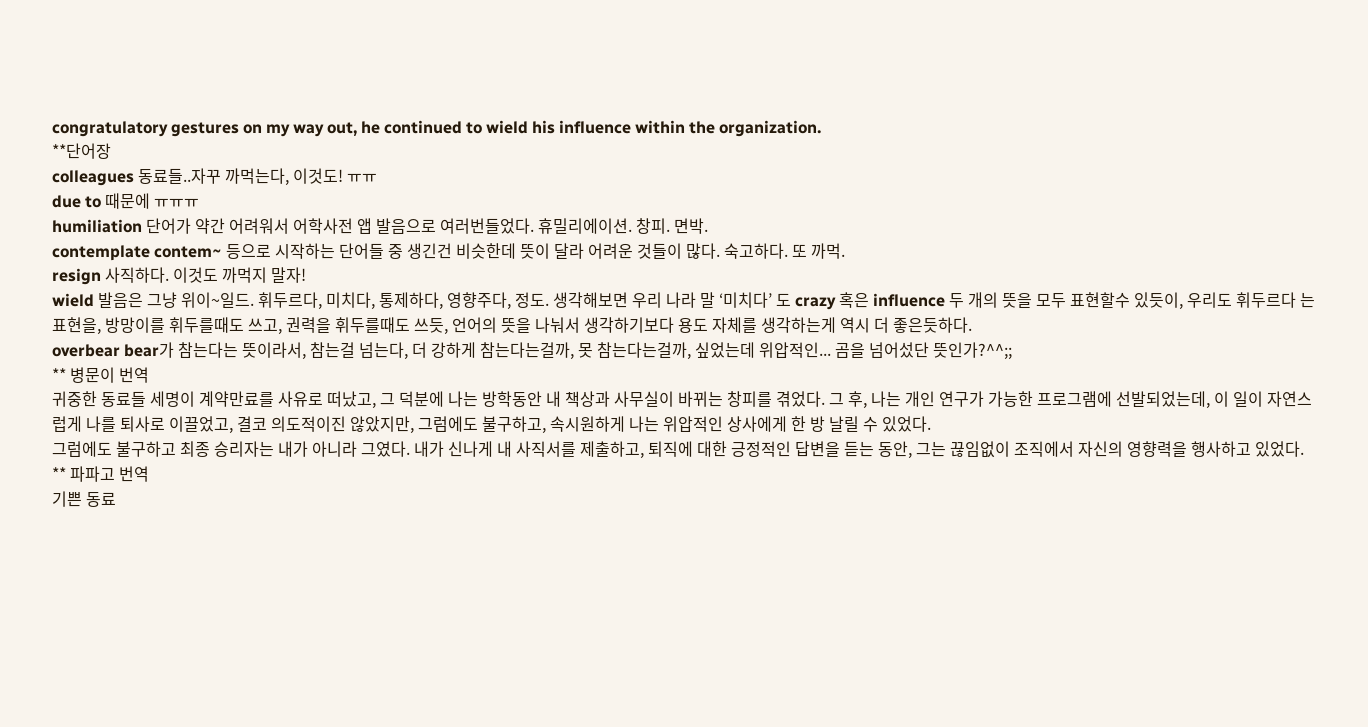congratulatory gestures on my way out, he continued to wield his influence within the organization.
**단어장
colleagues 동료들..자꾸 까먹는다, 이것도! ㅠㅠ
due to 때문에 ㅠㅠㅠ
humiliation 단어가 약간 어려워서 어학사전 앱 발음으로 여러번들었다. 휴밀리에이션. 창피. 면박.
contemplate contem~ 등으로 시작하는 단어들 중 생긴건 비슷한데 뜻이 달라 어려운 것들이 많다. 숙고하다. 또 까먹.
resign 사직하다. 이것도 까먹지 말자!
wield 발음은 그냥 위이~일드. 휘두르다, 미치다, 통제하다, 영향주다, 정도. 생각해보면 우리 나라 말 ‘미치다’ 도 crazy 혹은 influence 두 개의 뜻을 모두 표현할수 있듯이, 우리도 휘두르다 는 표현을, 방망이를 휘두를때도 쓰고, 권력을 휘두를때도 쓰듯, 언어의 뜻을 나눠서 생각하기보다 용도 자체를 생각하는게 역시 더 좋은듯하다.
overbear bear가 참는다는 뜻이라서, 참는걸 넘는다, 더 강하게 참는다는걸까, 못 참는다는걸까, 싶었는데 위압적인... 곰을 넘어섰단 뜻인가?^^;;
** 병문이 번역
귀중한 동료들 세명이 계약만료를 사유로 떠났고, 그 덕분에 나는 방학동안 내 책상과 사무실이 바뀌는 창피를 겪었다. 그 후, 나는 개인 연구가 가능한 프로그램에 선발되었는데, 이 일이 자연스럽게 나를 퇴사로 이끌었고, 결코 의도적이진 않았지만, 그럼에도 불구하고, 속시원하게 나는 위압적인 상사에게 한 방 날릴 수 있었다.
그럼에도 불구하고 최종 승리자는 내가 아니라 그였다. 내가 신나게 내 사직서를 제출하고, 퇴직에 대한 긍정적인 답변을 듣는 동안, 그는 끊임없이 조직에서 자신의 영향력을 행사하고 있었다.
** 파파고 번역
기쁜 동료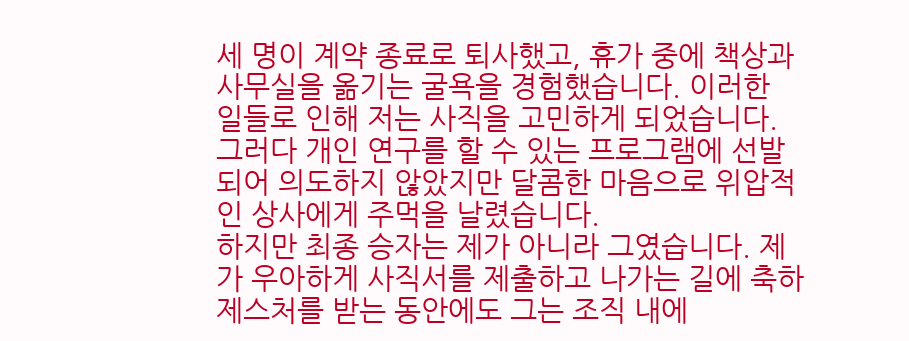세 명이 계약 종료로 퇴사했고, 휴가 중에 책상과 사무실을 옮기는 굴욕을 경험했습니다. 이러한 일들로 인해 저는 사직을 고민하게 되었습니다. 그러다 개인 연구를 할 수 있는 프로그램에 선발되어 의도하지 않았지만 달콤한 마음으로 위압적인 상사에게 주먹을 날렸습니다.
하지만 최종 승자는 제가 아니라 그였습니다. 제가 우아하게 사직서를 제출하고 나가는 길에 축하 제스처를 받는 동안에도 그는 조직 내에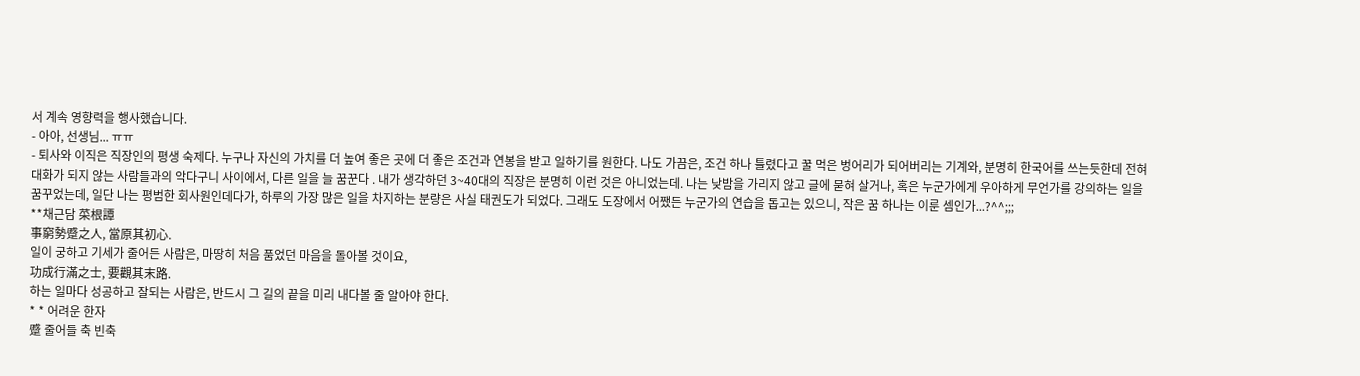서 계속 영향력을 행사했습니다.
- 아아, 선생님... ㅠㅠ
- 퇴사와 이직은 직장인의 평생 숙제다. 누구나 자신의 가치를 더 높여 좋은 곳에 더 좋은 조건과 연봉을 받고 일하기를 원한다. 나도 가끔은, 조건 하나 틀렸다고 꿀 먹은 벙어리가 되어버리는 기계와, 분명히 한국어를 쓰는듯한데 전혀 대화가 되지 않는 사람들과의 악다구니 사이에서, 다른 일을 늘 꿈꾼다 . 내가 생각하던 3~40대의 직장은 분명히 이런 것은 아니었는데. 나는 낮밤을 가리지 않고 글에 묻혀 살거나, 혹은 누군가에게 우아하게 무언가를 강의하는 일을 꿈꾸었는데, 일단 나는 평범한 회사원인데다가, 하루의 가장 많은 일을 차지하는 분량은 사실 태권도가 되었다. 그래도 도장에서 어쨌든 누군가의 연습을 돕고는 있으니, 작은 꿈 하나는 이룬 셈인가...?^^;;;
**채근담 菜根譚
事窮勢蹙之人, 當原其初心.
일이 궁하고 기세가 줄어든 사람은, 마땅히 처음 품었던 마음을 돌아볼 것이요,
功成行滿之士, 要觀其末路.
하는 일마다 성공하고 잘되는 사람은, 반드시 그 길의 끝을 미리 내다볼 줄 알아야 한다.
* * 어려운 한자
蹙 줄어들 축 빈축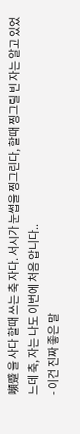嚬蹙 을 사다 할때 쓰는 축 자다. 서시가 눈썹을 찡그린다, 할때 찡그릴 빈 자는 알고 있었느데 축, 자는 나도 이번에 처음 압니다..
- 이건 진짜 좋은 말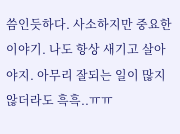씀인듯하다. 사소하지만 중요한이야기. 나도 항상 새기고 살아야지. 아무리 잘되는 일이 많지 않더라도 흑흑..ㅠㅠ